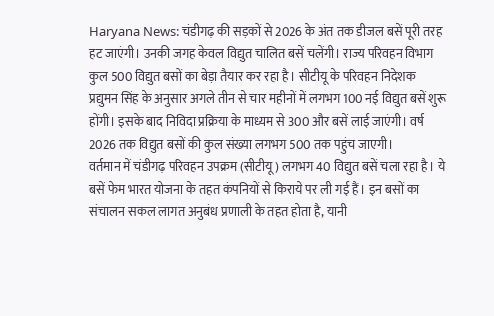Haryana News: चंडीगढ़ की सड़कों से 2026 के अंत तक डीजल बसें पूरी तरह हट जाएंगी। उनकी जगह केवल विद्युत चालित बसें चलेंगी। राज्य परिवहन विभाग कुल 500 विद्युत बसों का बेड़ा तैयार कर रहा है। सीटीयू के परिवहन निदेशक प्रद्युमन सिंह के अनुसार अगले तीन से चार महीनों में लगभग 100 नई विद्युत बसें शुरू होंगी। इसके बाद निविदा प्रक्रिया के माध्यम से 300 और बसें लाई जाएंगी। वर्ष 2026 तक विद्युत बसों की कुल संख्या लगभग 500 तक पहुंच जाएगी।
वर्तमान में चंडीगढ़ परिवहन उपक्रम (सीटीयू) लगभग 40 विद्युत बसें चला रहा है। ये बसें फेम भारत योजना के तहत कंपनियों से किराये पर ली गई हैं। इन बसों का संचालन सकल लागत अनुबंध प्रणाली के तहत होता है, यानी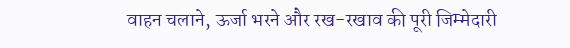वाहन चलाने, ऊर्जा भरने और रख-रखाव की पूरी जिम्मेदारी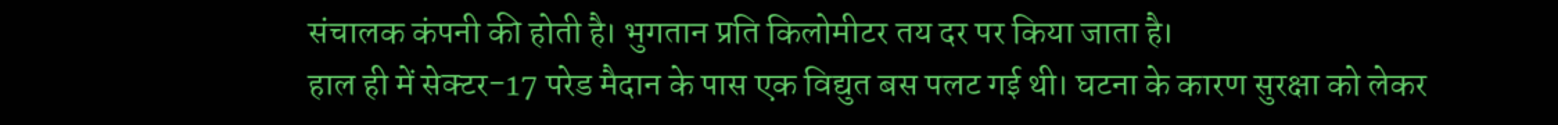संचालक कंपनी की होती है। भुगतान प्रति किलोमीटर तय दर पर किया जाता है।
हाल ही में सेक्टर-17 परेड मैदान के पास एक विद्युत बस पलट गई थी। घटना के कारण सुरक्षा को लेकर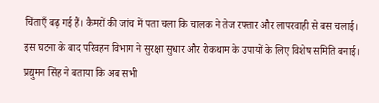चिंताएँ बढ़ गई हैं। कैमरों की जांच में पता चला कि चालक ने तेज रफ्तार और लापरवाही से बस चलाई।
इस घटना के बाद परिवहन विभाग ने सुरक्षा सुधार और रोकथाम के उपायों के लिए विशेष समिति बनाई। प्रद्युमन सिंह ने बताया कि अब सभी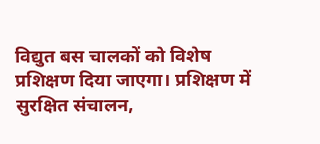विद्युत बस चालकों को विशेष प्रशिक्षण दिया जाएगा। प्रशिक्षण में सुरक्षित संचालन,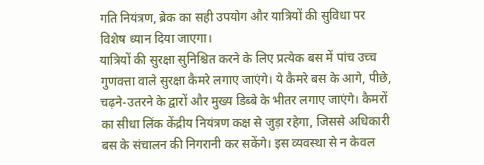गति नियंत्रण, ब्रेक का सही उपयोग और यात्रियों की सुविधा पर विशेष ध्यान दिया जाएगा।
यात्रियों की सुरक्षा सुनिश्चित करने के लिए प्रत्येक बस में पांच उच्च गुणवत्ता वाले सुरक्षा कैमरे लगाए जाएंगे। ये कैमरे बस के आगे, पीछे, चढ़ने-उतरने के द्वारों और मुख्य डिब्बे के भीतर लगाए जाएंगे। कैमरों का सीधा लिंक केंद्रीय नियंत्रण कक्ष से जुड़ा रहेगा, जिससे अधिकारी बस के संचालन की निगरानी कर सकेंगे। इस व्यवस्था से न केवल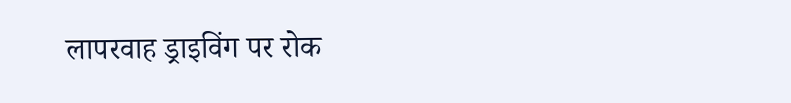लापरवाह ड्राइविंग पर रोक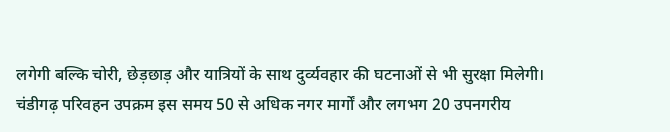लगेगी बल्कि चोरी, छेड़छाड़ और यात्रियों के साथ दुर्व्यवहार की घटनाओं से भी सुरक्षा मिलेगी।
चंडीगढ़ परिवहन उपक्रम इस समय 50 से अधिक नगर मार्गों और लगभग 20 उपनगरीय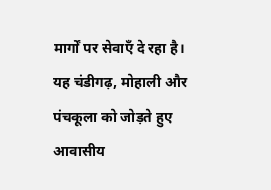मार्गों पर सेवाएँ दे रहा है। यह चंडीगढ़, मोहाली और पंचकूला को जोड़ते हुए आवासीय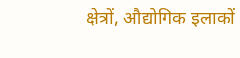क्षेत्रों, औद्योगिक इलाकों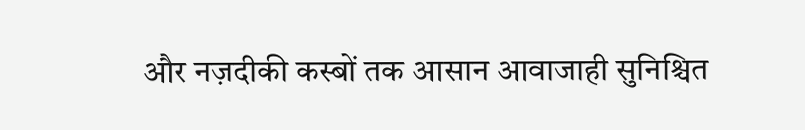और नज़दीकी कस्बों तक आसान आवाजाही सुनिश्चित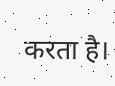करता है।